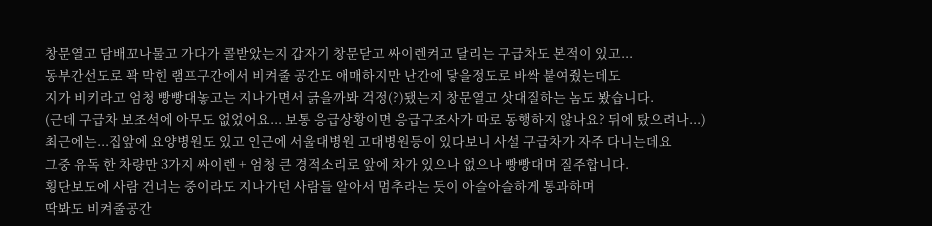창문열고 담배꼬나물고 가다가 콜받았는지 갑자기 창문닫고 싸이렌켜고 달리는 구급차도 본적이 있고...
동부간선도로 꽉 막힌 램프구간에서 비켜줄 공간도 애매하지만 난간에 닿을정도로 바싹 붙여줬는데도
지가 비키라고 엄청 빵빵대놓고는 지나가면서 긁을까봐 걱정(?)됐는지 창문열고 삿대질하는 놈도 봤습니다.
(근데 구급차 보조석에 아무도 없었어요... 보통 응급상황이면 응급구조사가 따로 동행하지 않나요? 뒤에 탔으려나...)
최근에는...집앞에 요양병원도 있고 인근에 서울대병원 고대병원등이 있다보니 사설 구급차가 자주 다니는데요
그중 유독 한 차량만 3가지 싸이렌 + 엄청 큰 경적소리로 앞에 차가 있으나 없으나 빵빵대며 질주합니다.
횡단보도에 사람 건너는 중이라도 지나가던 사람들 알아서 멈추라는 듯이 아슬아슬하게 통과하며
딱봐도 비켜줄공간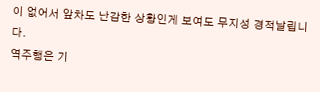이 없어서 앞차도 난감한 상황인게 보여도 무지성 경적날립니다.
역주행은 기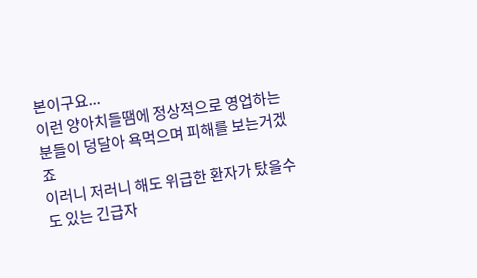본이구요...
이런 양아치들땜에 정상적으로 영업하는 분들이 덩달아 욕먹으며 피해를 보는거겠죠
이러니 저러니 해도 위급한 환자가 탔을수도 있는 긴급자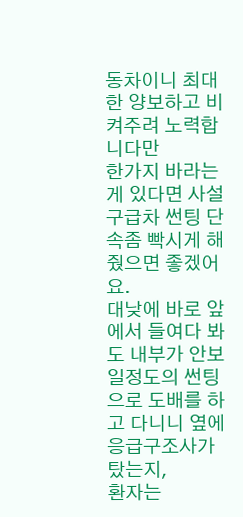동차이니 최대한 양보하고 비켜주려 노력합니다만
한가지 바라는게 있다면 사설구급차 썬팅 단속좀 빡시게 해줬으면 좋겠어요.
대낮에 바로 앞에서 들여다 봐도 내부가 안보일정도의 썬팅으로 도배를 하고 다니니 옆에 응급구조사가 탔는지,
환자는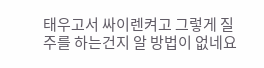태우고서 싸이렌켜고 그렇게 질주를 하는건지 알 방법이 없네요